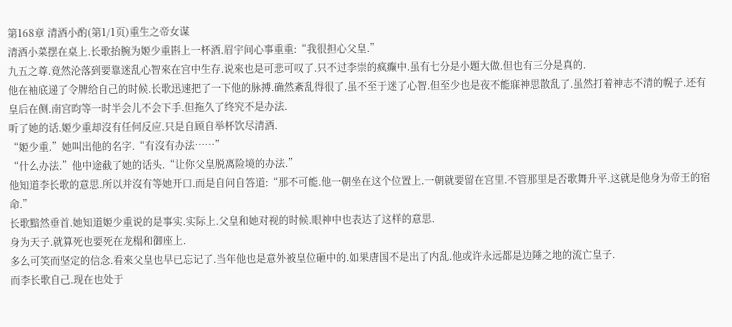第168章 清酒小酌(第1/1页)重生之帝女谋
清酒小菜摆在桌上.长歌抬腕为姬少重斟上一杯酒.眉宇间心事重重:“我很担心父皇.”
九五之尊.竟然沦落到要靠迷乱心智來在宫中生存.说來也是可悲可叹了.只不过李崇的疯癫中.虽有七分是小題大做.但也有三分是真的.
他在袖底递了令牌给自己的时候.长歌迅速把了一下他的脉搏.确然紊乱得很了.虽不至于迷了心智.但至少也是夜不能寐神思散乱了.虽然打着神志不清的幌子.还有皇后在侧.南宫昀等一时半会儿不会下手.但拖久了终究不是办法.
听了她的话.姬少重却沒有任何反应.只是自顾自举杯饮尽清酒.
“姬少重.”她叫出他的名字.“有沒有办法……”
“什么办法.”他中途截了她的话头.“让你父皇脱离险境的办法.”
他知道李长歌的意思.所以并沒有等她开口.而是自问自答道:“那不可能.他一朝坐在这个位置上.一朝就要留在宫里.不管那里是否歌舞升平.这就是他身为帝王的宿命.”
长歌黯然垂首.她知道姬少重说的是事实.实际上.父皇和她对视的时候.眼神中也表达了这样的意思.
身为天子.就算死也要死在龙榻和御座上.
多么可笑而坚定的信念.看來父皇也早已忘记了.当年他也是意外被皇位砸中的.如果唐国不是出了内乱.他或许永远都是边陲之地的流亡皇子.
而李长歌自己.现在也处于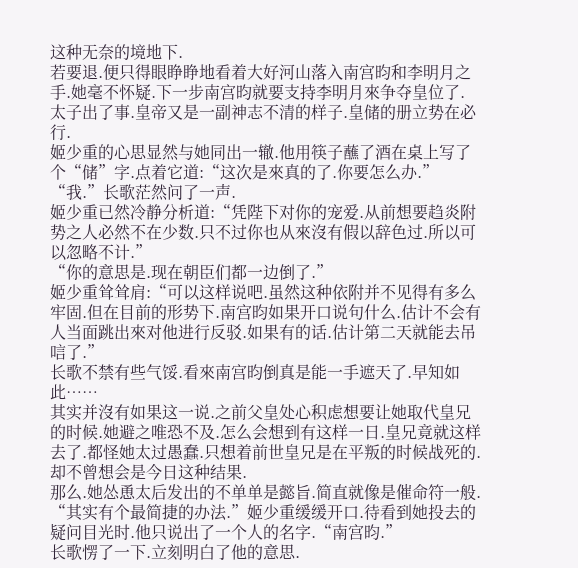这种无奈的境地下.
若要退.便只得眼睁睁地看着大好河山落入南宫昀和李明月之手.她毫不怀疑.下一步南宫昀就要支持李明月來争夺皇位了.
太子出了事.皇帝又是一副神志不清的样子.皇储的册立势在必行.
姬少重的心思显然与她同出一辙.他用筷子蘸了酒在桌上写了个“储”字.点着它道:“这次是來真的了.你要怎么办.”
“我.”长歌茫然问了一声.
姬少重已然冷静分析道:“凭陛下对你的宠爱.从前想要趋炎附势之人必然不在少数.只不过你也从來沒有假以辞色过.所以可以忽略不计.”
“你的意思是.现在朝臣们都一边倒了.”
姬少重耸耸肩:“可以这样说吧.虽然这种依附并不见得有多么牢固.但在目前的形势下.南宫昀如果开口说句什么.估计不会有人当面跳出來对他进行反驳.如果有的话.估计第二天就能去吊唁了.”
长歌不禁有些气馁.看來南宫昀倒真是能一手遮天了.早知如此……
其实并沒有如果这一说.之前父皇处心积虑想要让她取代皇兄的时候.她避之唯恐不及.怎么会想到有这样一日.皇兄竟就这样去了.都怪她太过愚蠢.只想着前世皇兄是在平叛的时候战死的.却不曾想会是今日这种结果.
那么.她怂恿太后发出的不单单是懿旨.简直就像是催命符一般.
“其实有个最简捷的办法.”姬少重缓缓开口.待看到她投去的疑问目光时.他只说出了一个人的名字.“南宫昀.”
长歌愣了一下.立刻明白了他的意思.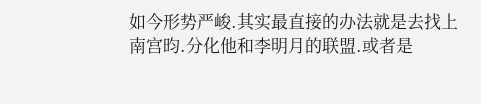如今形势严峻.其实最直接的办法就是去找上南宫昀.分化他和李明月的联盟.或者是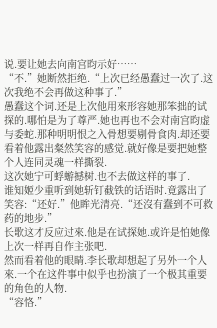说.要让她去向南宫昀示好……
“不.”她断然拒绝.“上次已经愚蠢过一次了.这次我绝不会再做这种事了.”
愚蠢这个词.还是上次他用來形容她那笨拙的试探的.哪怕是为了尊严.她也再也不会对南宫昀虚与委蛇.那种明明恨之入骨想要剔骨食肉.却还要看着他露出粲然笑容的感觉.就好像是要把她整个人连同灵魂一样撕裂.
这次她宁可蜉蝣撼树.也不去做这样的事了.
谁知姬少重听到她斩钉截铁的话语时.竟露出了笑容:“还好.”他眸光清亮.“还沒有蠢到不可救药的地步.”
长歌这才反应过來.他是在试探她.或许是怕她像上次一样再自作主张吧.
然而看着他的眼睛.李长歌却想起了另外一个人來.一个在这件事中似乎也扮演了一个极其重要的角色的人物.
“容恪.”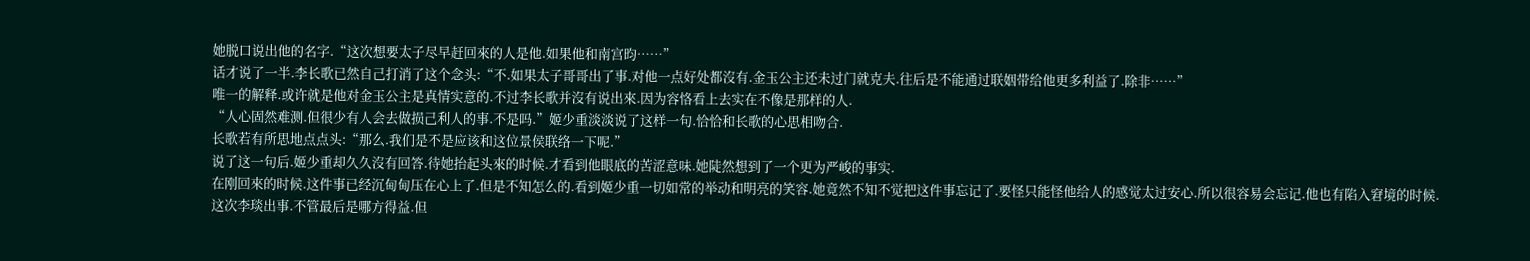她脱口说出他的名字.“这次想要太子尽早赶回來的人是他.如果他和南宫昀……”
话才说了一半.李长歌已然自己打消了这个念头:“不.如果太子哥哥出了事.对他一点好处都沒有.金玉公主还未过门就克夫.往后是不能通过联姻带给他更多利益了.除非……”
唯一的解释.或许就是他对金玉公主是真情实意的.不过李长歌并沒有说出來.因为容恪看上去实在不像是那样的人.
“人心固然难测.但很少有人会去做损己利人的事.不是吗.”姬少重淡淡说了这样一句.恰恰和长歌的心思相吻合.
长歌若有所思地点点头:“那么.我们是不是应该和这位景侯联络一下呢.”
说了这一句后.姬少重却久久沒有回答.待她抬起头來的时候.才看到他眼底的苦涩意味.她陡然想到了一个更为严峻的事实.
在刚回來的时候.这件事已经沉甸甸压在心上了.但是不知怎么的.看到姬少重一切如常的举动和明亮的笑容.她竟然不知不觉把这件事忘记了.要怪只能怪他给人的感觉太过安心.所以很容易会忘记.他也有陷入窘境的时候.
这次李琰出事.不管最后是哪方得益.但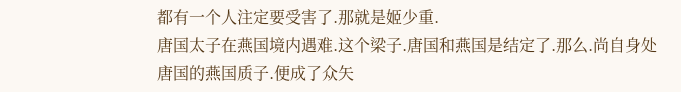都有一个人注定要受害了.那就是姬少重.
唐国太子在燕国境内遇难.这个梁子.唐国和燕国是结定了.那么.尚自身处唐国的燕国质子.便成了众矢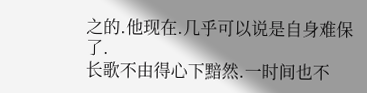之的.他现在.几乎可以说是自身难保了.
长歌不由得心下黯然.一时间也不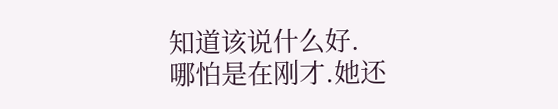知道该说什么好.
哪怕是在刚才.她还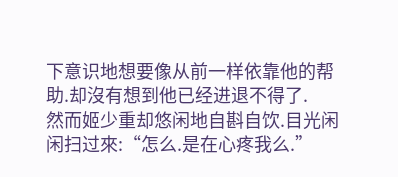下意识地想要像从前一样依靠他的帮助.却沒有想到他已经进退不得了.
然而姬少重却悠闲地自斟自饮.目光闲闲扫过來:“怎么.是在心疼我么.”